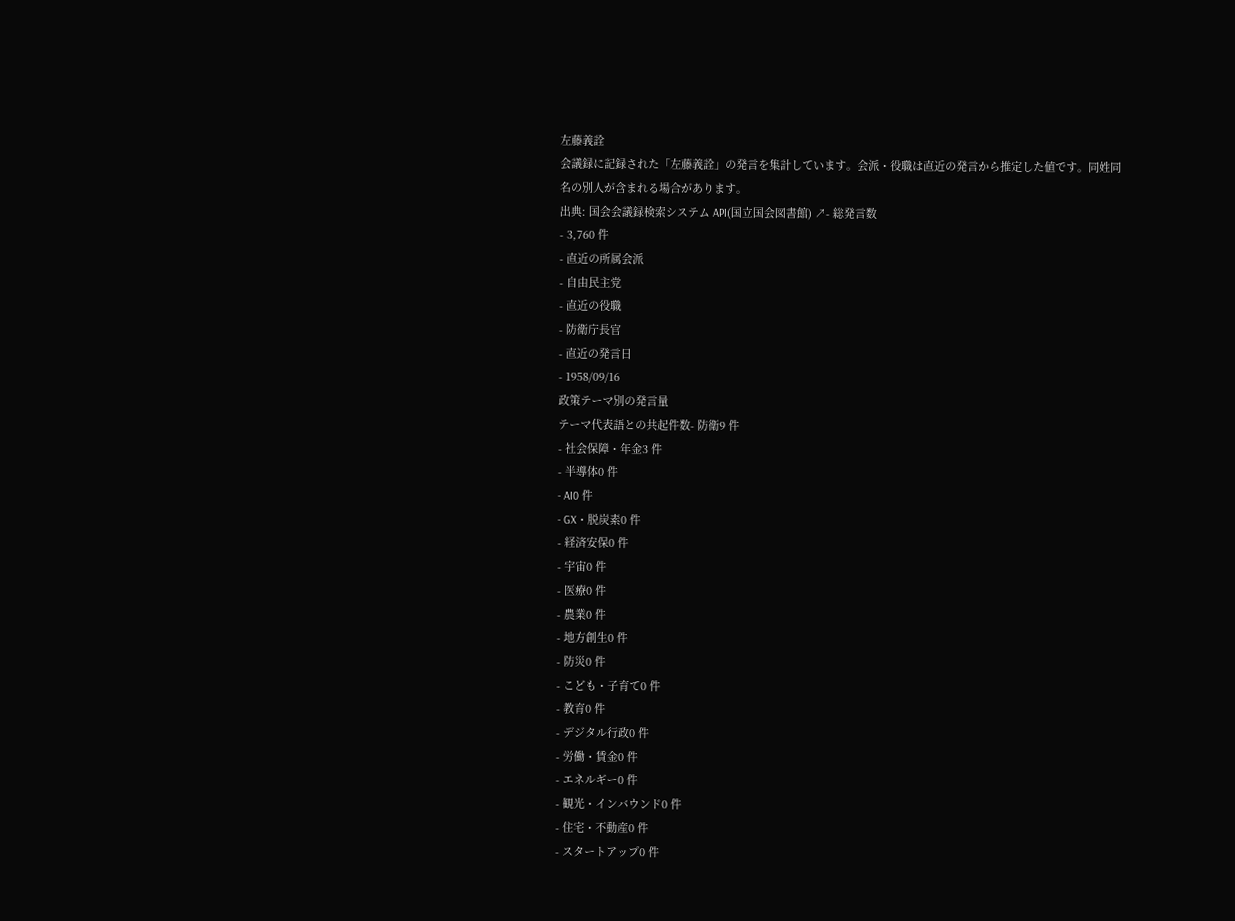左藤義詮
会議録に記録された「左藤義詮」の発言を集計しています。会派・役職は直近の発言から推定した値です。同姓同名の別人が含まれる場合があります。
出典: 国会会議録検索システム API(国立国会図書館) ↗- 総発言数
- 3,760 件
- 直近の所属会派
- 自由民主党
- 直近の役職
- 防衛庁長官
- 直近の発言日
- 1958/09/16
政策テーマ別の発言量
テーマ代表語との共起件数- 防衛9 件
- 社会保障・年金3 件
- 半導体0 件
- AI0 件
- GX・脱炭素0 件
- 経済安保0 件
- 宇宙0 件
- 医療0 件
- 農業0 件
- 地方創生0 件
- 防災0 件
- こども・子育て0 件
- 教育0 件
- デジタル行政0 件
- 労働・賃金0 件
- エネルギー0 件
- 観光・インバウンド0 件
- 住宅・不動産0 件
- スタートアップ0 件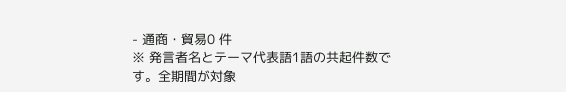- 通商・貿易0 件
※ 発言者名とテーマ代表語1語の共起件数です。全期間が対象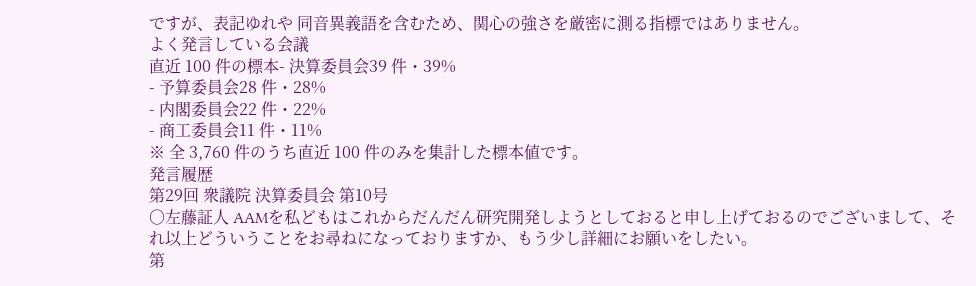ですが、表記ゆれや 同音異義語を含むため、関心の強さを厳密に測る指標ではありません。
よく発言している会議
直近 100 件の標本- 決算委員会39 件・39%
- 予算委員会28 件・28%
- 内閣委員会22 件・22%
- 商工委員会11 件・11%
※ 全 3,760 件のうち直近 100 件のみを集計した標本値です。
発言履歴
第29回 衆議院 決算委員会 第10号
○左藤証人 AAMを私どもはこれからだんだん研究開発しようとしておると申し上げておるのでございまして、それ以上どういうことをお尋ねになっておりますか、もう少し詳細にお願いをしたい。
第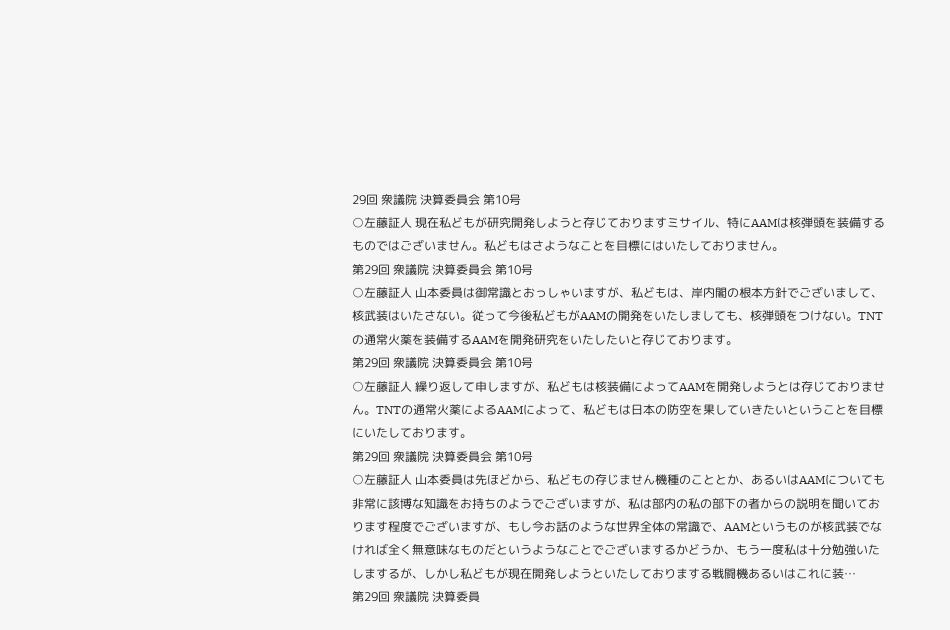29回 衆議院 決算委員会 第10号
○左藤証人 現在私どもが研究開発しようと存じておりますミサイル、特にAAMは核弾頭を装備するものではございません。私どもはさようなことを目標にはいたしておりません。
第29回 衆議院 決算委員会 第10号
○左藤証人 山本委員は御常識とおっしゃいますが、私どもは、岸内閣の根本方針でございまして、核武装はいたさない。従って今後私どもがAAMの開発をいたしましても、核弾頭をつけない。TNTの通常火薬を装備するAAMを開発研究をいたしたいと存じております。
第29回 衆議院 決算委員会 第10号
○左藤証人 繰り返して申しますが、私どもは核装備によってAAMを開発しようとは存じておりません。TNTの通常火薬によるAAMによって、私どもは日本の防空を果していきたいということを目標にいたしております。
第29回 衆議院 決算委員会 第10号
○左藤証人 山本委員は先ほどから、私どもの存じません機種のこととか、あるいはAAMについても非常に該博な知識をお持ちのようでございますが、私は部内の私の部下の者からの説明を聞いております程度でございますが、もし今お話のような世界全体の常識で、AAMというものが核武装でなければ全く無意味なものだというようなことでございまするかどうか、もう一度私は十分勉強いたしまするが、しかし私どもが現在開発しようといたしておりまする戦闘機あるいはこれに装…
第29回 衆議院 決算委員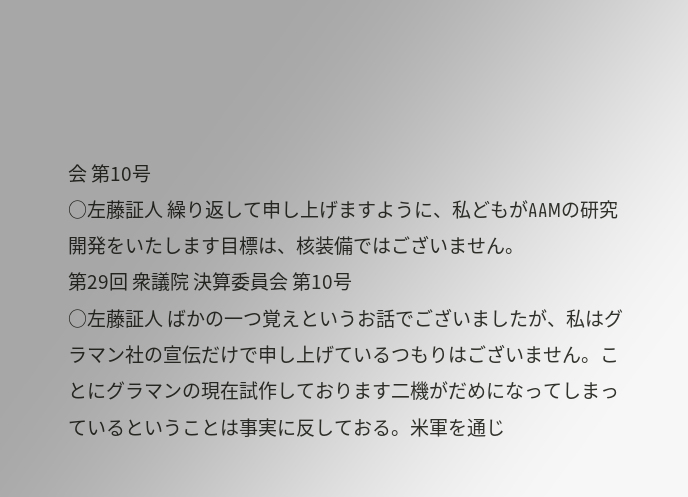会 第10号
○左藤証人 繰り返して申し上げますように、私どもがAAMの研究開発をいたします目標は、核装備ではございません。
第29回 衆議院 決算委員会 第10号
○左藤証人 ばかの一つ覚えというお話でございましたが、私はグラマン社の宣伝だけで申し上げているつもりはございません。ことにグラマンの現在試作しております二機がだめになってしまっているということは事実に反しておる。米軍を通じ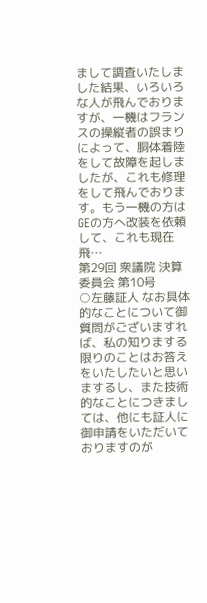まして調査いたしました結果、いろいろな人が飛んでおりますが、一機はフランスの操縦者の誤まりによって、胴体着陸をして故障を起しましたが、これも修理をして飛んでおります。もう一機の方はGEの方へ改装を依頼して、これも現在飛…
第29回 衆議院 決算委員会 第10号
○左藤証人 なお具体的なことについて御質問がございますれば、私の知りまする限りのことはお答えをいたしたいと思いまするし、また技術的なことにつきましては、他にも証人に御申請をいただいておりますのが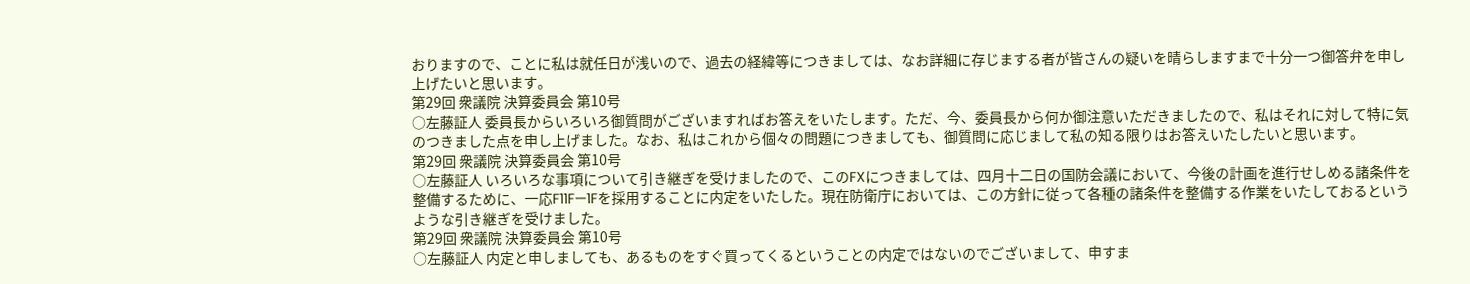おりますので、ことに私は就任日が浅いので、過去の経緯等につきましては、なお詳細に存じまする者が皆さんの疑いを晴らしますまで十分一つ御答弁を申し上げたいと思います。
第29回 衆議院 決算委員会 第10号
○左藤証人 委員長からいろいろ御質問がございますればお答えをいたします。ただ、今、委員長から何か御注意いただきましたので、私はそれに対して特に気のつきました点を申し上げました。なお、私はこれから個々の問題につきましても、御質問に応じまして私の知る限りはお答えいたしたいと思います。
第29回 衆議院 決算委員会 第10号
○左藤証人 いろいろな事項について引き継ぎを受けましたので、このFXにつきましては、四月十二日の国防会議において、今後の計画を進行せしめる諸条件を整備するために、一応F11F—1Fを採用することに内定をいたした。現在防衛庁においては、この方針に従って各種の諸条件を整備する作業をいたしておるというような引き継ぎを受けました。
第29回 衆議院 決算委員会 第10号
○左藤証人 内定と申しましても、あるものをすぐ買ってくるということの内定ではないのでございまして、申すま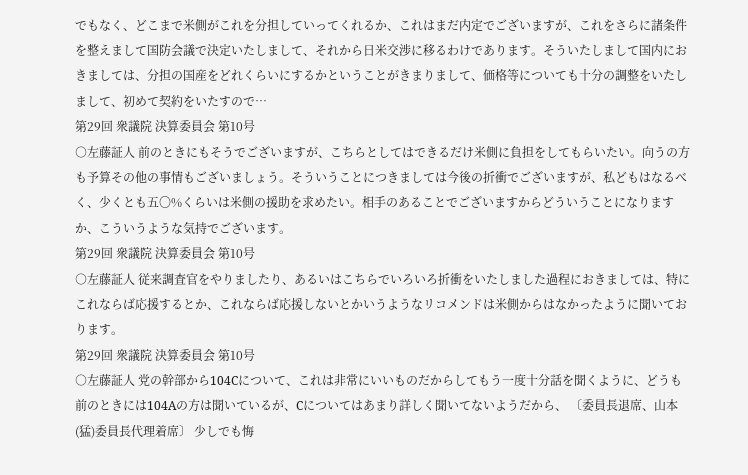でもなく、どこまで米側がこれを分担していってくれるか、これはまだ内定でございますが、これをさらに諸条件を整えまして国防会議で決定いたしまして、それから日米交渉に移るわけであります。そういたしまして国内におきましては、分担の国産をどれくらいにするかということがきまりまして、価格等についても十分の調整をいたしまして、初めて契約をいたすので…
第29回 衆議院 決算委員会 第10号
○左藤証人 前のときにもそうでございますが、こちらとしてはできるだけ米側に負担をしてもらいたい。向うの方も予算その他の事情もございましょう。そういうことにつきましては今後の折衝でございますが、私どもはなるべく、少くとも五〇%くらいは米側の援助を求めたい。相手のあることでございますからどういうことになりますか、こういうような気持でございます。
第29回 衆議院 決算委員会 第10号
○左藤証人 従来調査官をやりましたり、あるいはこちらでいろいろ折衝をいたしました過程におきましては、特にこれならば応援するとか、これならば応援しないとかいうようなリコメンドは米側からはなかったように聞いております。
第29回 衆議院 決算委員会 第10号
○左藤証人 党の幹部から104Cについて、これは非常にいいものだからしてもう一度十分話を聞くように、どうも前のときには104Aの方は聞いているが、Cについてはあまり詳しく聞いてないようだから、 〔委員長退席、山本(猛)委員長代理着席〕 少しでも悔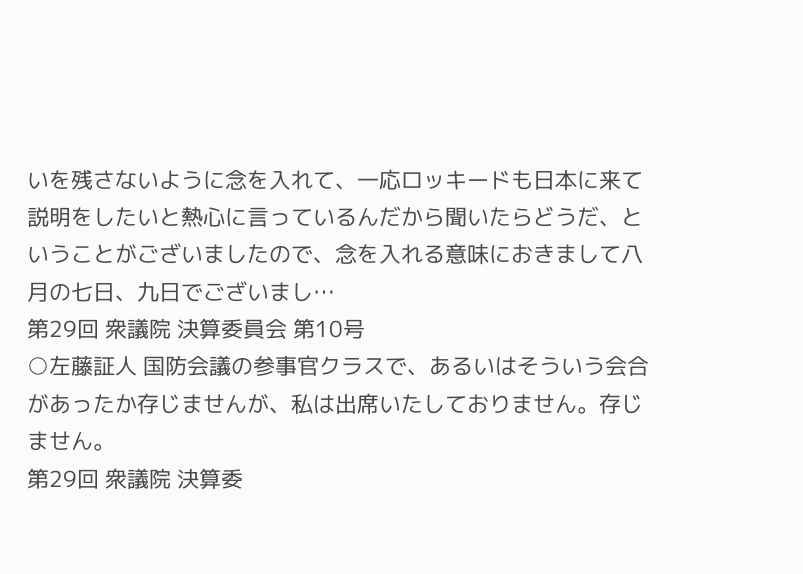いを残さないように念を入れて、一応ロッキードも日本に来て説明をしたいと熱心に言っているんだから聞いたらどうだ、ということがございましたので、念を入れる意味におきまして八月の七日、九日でございまし…
第29回 衆議院 決算委員会 第10号
○左藤証人 国防会議の参事官クラスで、あるいはそういう会合があったか存じませんが、私は出席いたしておりません。存じません。
第29回 衆議院 決算委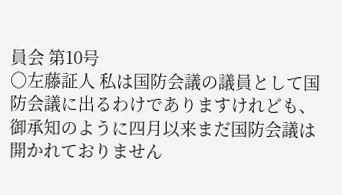員会 第10号
○左藤証人 私は国防会議の議員として国防会議に出るわけでありますけれども、御承知のように四月以来まだ国防会議は開かれておりません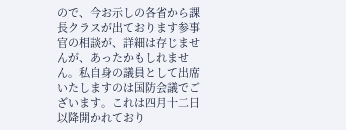ので、今お示しの各省から課長クラスが出ております参事官の相談が、詳細は存じませんが、あったかもしれません。私自身の議員として出席いたしますのは国防会議でございます。これは四月十二日以降開かれており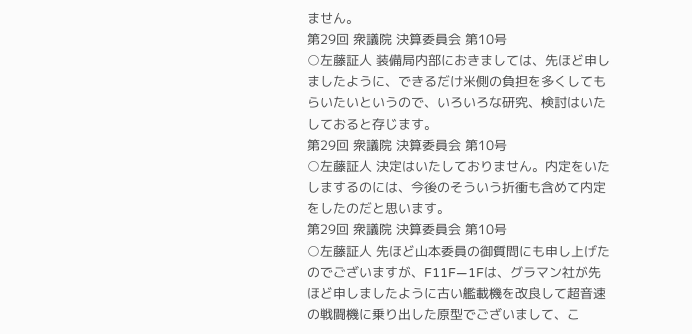ません。
第29回 衆議院 決算委員会 第10号
○左藤証人 装備局内部におきましては、先ほど申しましたように、できるだけ米側の負担を多くしてもらいたいというので、いろいろな研究、検討はいたしておると存じます。
第29回 衆議院 決算委員会 第10号
○左藤証人 決定はいたしておりません。内定をいたしまするのには、今後のそういう折衝も含めて内定をしたのだと思います。
第29回 衆議院 決算委員会 第10号
○左藤証人 先ほど山本委員の御質問にも申し上げたのでございますが、F11F—1Fは、グラマン社が先ほど申しましたように古い艦載機を改良して超音速の戦闘機に乗り出した原型でございまして、こ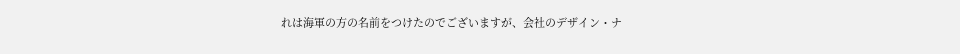れは海軍の方の名前をつけたのでございますが、会社のデザイン・ナ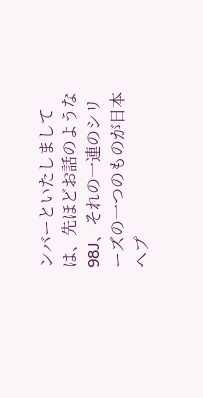ンバーといたしましては、先ほどお話のような98J、それの一連のシリーズの一つのものが日本ヘプ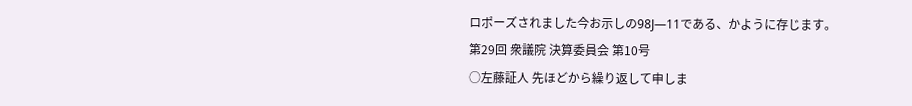ロポーズされました今お示しの98J—11である、かように存じます。
第29回 衆議院 決算委員会 第10号
○左藤証人 先ほどから繰り返して申しま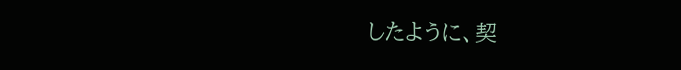したように、契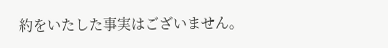約をいたした事実はございません。